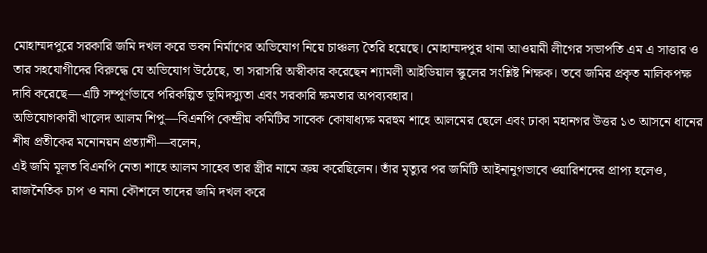মোহাম্মদপুরে সরকারি জমি দখল করে ভবন নির্মাণের অভিযোগ নিয়ে চাঞ্চল্য তৈরি হয়েছে। মোহাম্মদপুর থানা আওয়ামী লীগের সভাপতি এম এ সাত্তার ও তার সহযোগীদের বিরুদ্ধে যে অভিযোগ উঠেছে, তা সরাসরি অস্বীকার করেছেন শ্যামলী আইডিয়াল স্কুলের সংশ্লিষ্ট শিক্ষক। তবে জমির প্রকৃত মালিকপক্ষ দাবি করেছে—এটি সম্পূর্ণভাবে পরিকল্পিত ভূমিদস্যুতা এবং সরকারি ক্ষমতার অপব্যবহার।
অভিযোগকারী খালেদ আলম শিপু—বিএনপি কেন্দ্রীয় কমিটির সাবেক কোষাধ্যক্ষ মরহুম শাহে আলমের ছেলে এবং ঢাকা মহানগর উত্তর ১৩ আসনে ধানের শীষ প্রতীকের মনোনয়ন প্রত্যাশী—বলেন,
এই জমি মূলত বিএনপি নেতা শাহে আলম সাহেব তার স্ত্রীর নামে ক্রয় করেছিলেন। তাঁর মৃত্যুর পর জমিটি আইনানুগভাবে ওয়ারিশদের প্রাপ্য হলেও, রাজনৈতিক চাপ ও নানা কৌশলে তাদের জমি দখল করে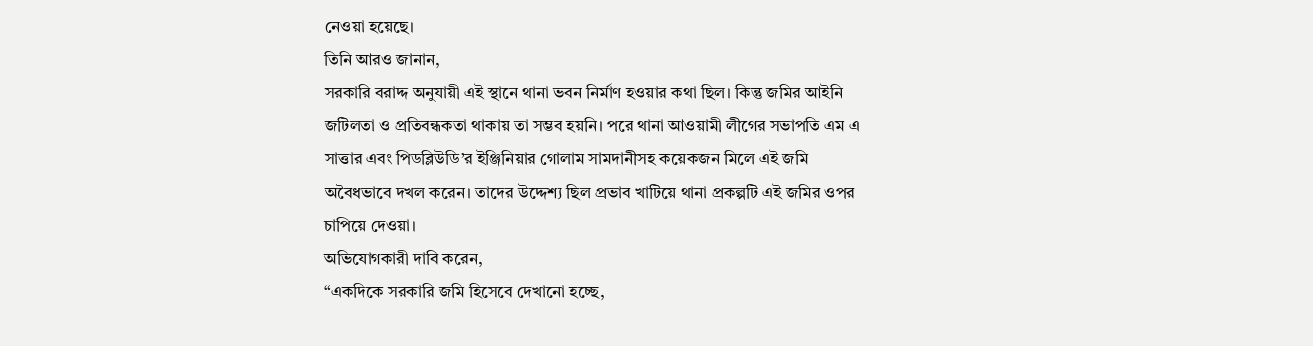নেওয়া হয়েছে।
তিনি আরও জানান,
সরকারি বরাদ্দ অনুযায়ী এই স্থানে থানা ভবন নির্মাণ হওয়ার কথা ছিল। কিন্তু জমির আইনি জটিলতা ও প্রতিবন্ধকতা থাকায় তা সম্ভব হয়নি। পরে থানা আওয়ামী লীগের সভাপতি এম এ সাত্তার এবং পিডব্লিউডি’র ইঞ্জিনিয়ার গোলাম সামদানীসহ কয়েকজন মিলে এই জমি অবৈধভাবে দখল করেন। তাদের উদ্দেশ্য ছিল প্রভাব খাটিয়ে থানা প্রকল্পটি এই জমির ওপর চাপিয়ে দেওয়া।
অভিযোগকারী দাবি করেন,
“একদিকে সরকারি জমি হিসেবে দেখানো হচ্ছে,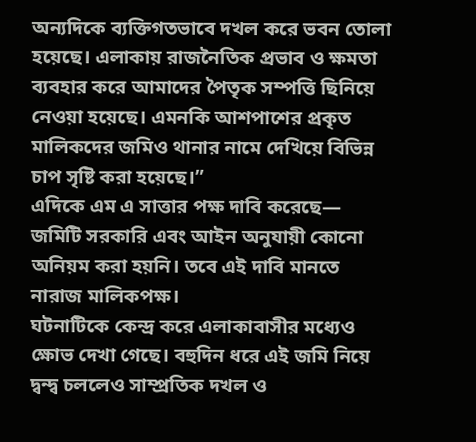অন্যদিকে ব্যক্তিগতভাবে দখল করে ভবন তোলা হয়েছে। এলাকায় রাজনৈতিক প্রভাব ও ক্ষমতা ব্যবহার করে আমাদের পৈতৃক সম্পত্তি ছিনিয়ে নেওয়া হয়েছে। এমনকি আশপাশের প্রকৃত মালিকদের জমিও থানার নামে দেখিয়ে বিভিন্ন চাপ সৃষ্টি করা হয়েছে।”
এদিকে এম এ সাত্তার পক্ষ দাবি করেছে—
জমিটি সরকারি এবং আইন অনুযায়ী কোনো অনিয়ম করা হয়নি। তবে এই দাবি মানতে নারাজ মালিকপক্ষ।
ঘটনাটিকে কেন্দ্র করে এলাকাবাসীর মধ্যেও ক্ষোভ দেখা গেছে। বহুদিন ধরে এই জমি নিয়ে দ্বন্দ্ব চললেও সাম্প্রতিক দখল ও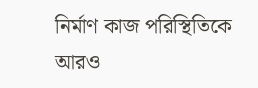নির্মাণ কাজ পরিস্থিতিকে আরও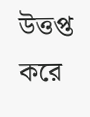উত্তপ্ত করে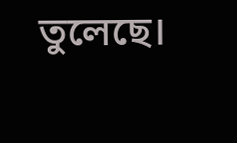তুলেছে।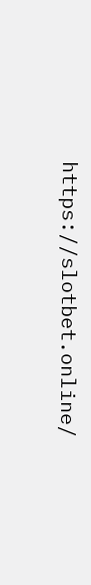https://slotbet.online/